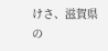けさ、滋賀県の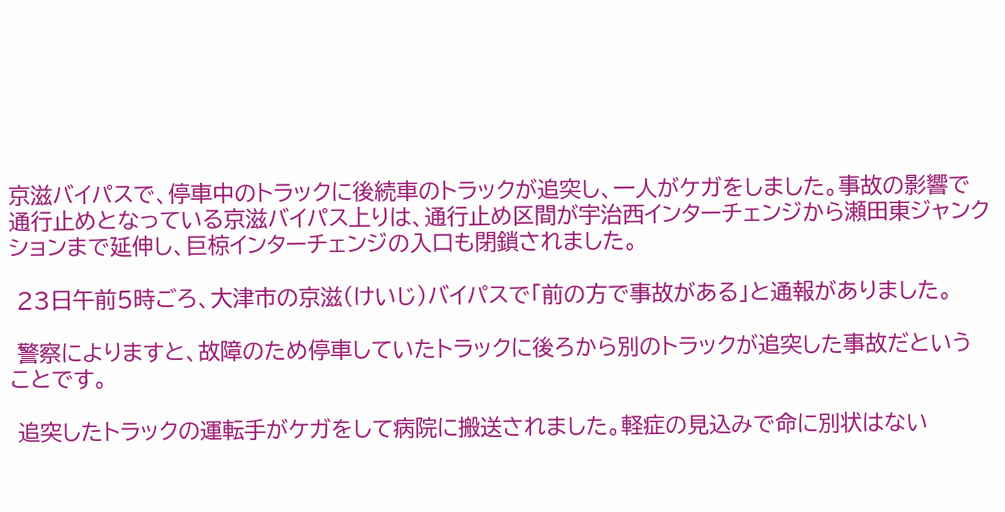京滋バイパスで、停車中のトラックに後続車のトラックが追突し、一人がケガをしました。事故の影響で通行止めとなっている京滋バイパス上りは、通行止め区間が宇治西インターチェンジから瀬田東ジャンクションまで延伸し、巨椋インターチェンジの入口も閉鎖されました。

 23日午前5時ごろ、大津市の京滋(けいじ)バイパスで「前の方で事故がある」と通報がありました。

 警察によりますと、故障のため停車していたトラックに後ろから別のトラックが追突した事故だということです。

 追突したトラックの運転手がケガをして病院に搬送されました。軽症の見込みで命に別状はない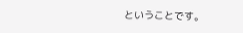ということです。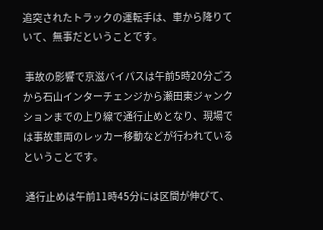追突されたトラックの運転手は、車から降りていて、無事だということです。

 事故の影響で京滋バイパスは午前5時20分ごろから石山インターチェンジから瀬田東ジャンクションまでの上り線で通行止めとなり、現場では事故車両のレッカー移動などが行われているということです。

 通行止めは午前11時45分には区間が伸びて、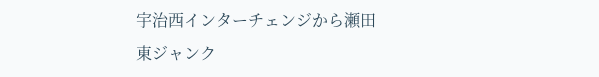宇治西インターチェンジから瀬田東ジャンク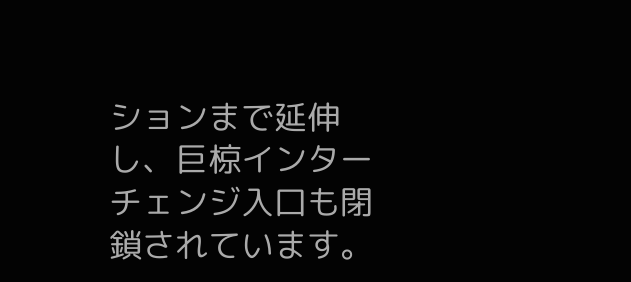ションまで延伸し、巨椋インターチェンジ入口も閉鎖されています。